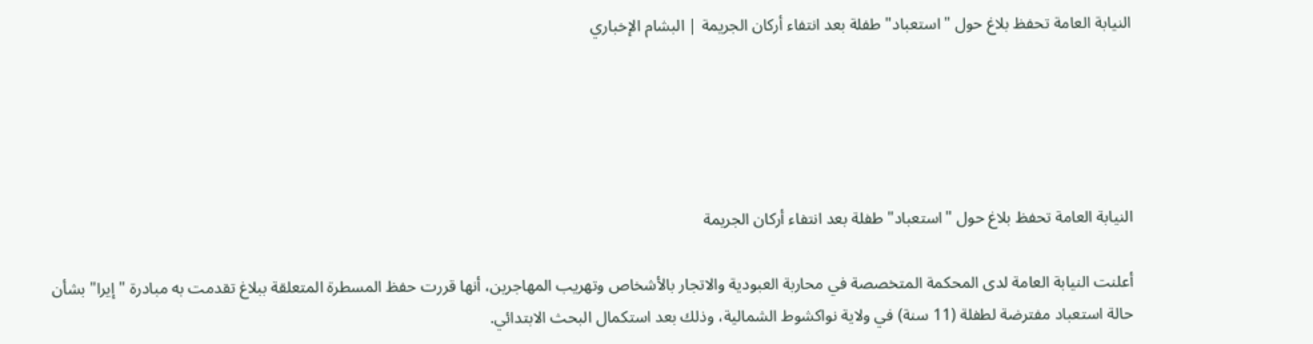النيابة العامة تحفظ بلاغ حول "استعباد" طفلة بعد انتفاء أركان الجريمة | البشام الإخباري





النيابة العامة تحفظ بلاغ حول "استعباد" طفلة بعد انتفاء أركان الجريمة

أعلنت النيابة العامة لدى المحكمة المتخصصة في محاربة العبودية والاتجار بالأشخاص وتهريب المهاجرين، أنها قررت حفظ المسطرة المتعلقة ببلاغ تقدمت به مبادرة "إيرا" بشأن حالة استعباد مفترضة لطفلة (11 سنة) في ولاية نواكشوط الشمالية، وذلك بعد استكمال البحث الابتدائي.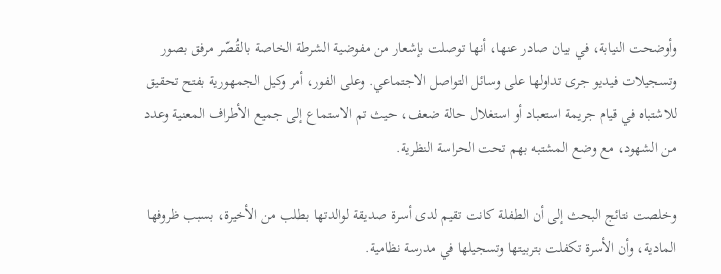وأوضحت النيابة، في بيان صادر عنها، أنها توصلت بإشعار من مفوضية الشرطة الخاصة بالقُصّر مرفق بصور وتسجيلات فيديو جرى تداولها على وسائل التواصل الاجتماعي. وعلى الفور، أمر وكيل الجمهورية بفتح تحقيق للاشتباه في قيام جريمة استعباد أو استغلال حالة ضعف، حيث تم الاستماع إلى جميع الأطراف المعنية وعدد من الشهود، مع وضع المشتبه بهم تحت الحراسة النظرية.

وخلصت نتائج البحث إلى أن الطفلة كانت تقيم لدى أسرة صديقة لوالدتها بطلب من الأخيرة، بسبب ظروفها المادية، وأن الأسرة تكفلت بتربيتها وتسجيلها في مدرسة نظامية.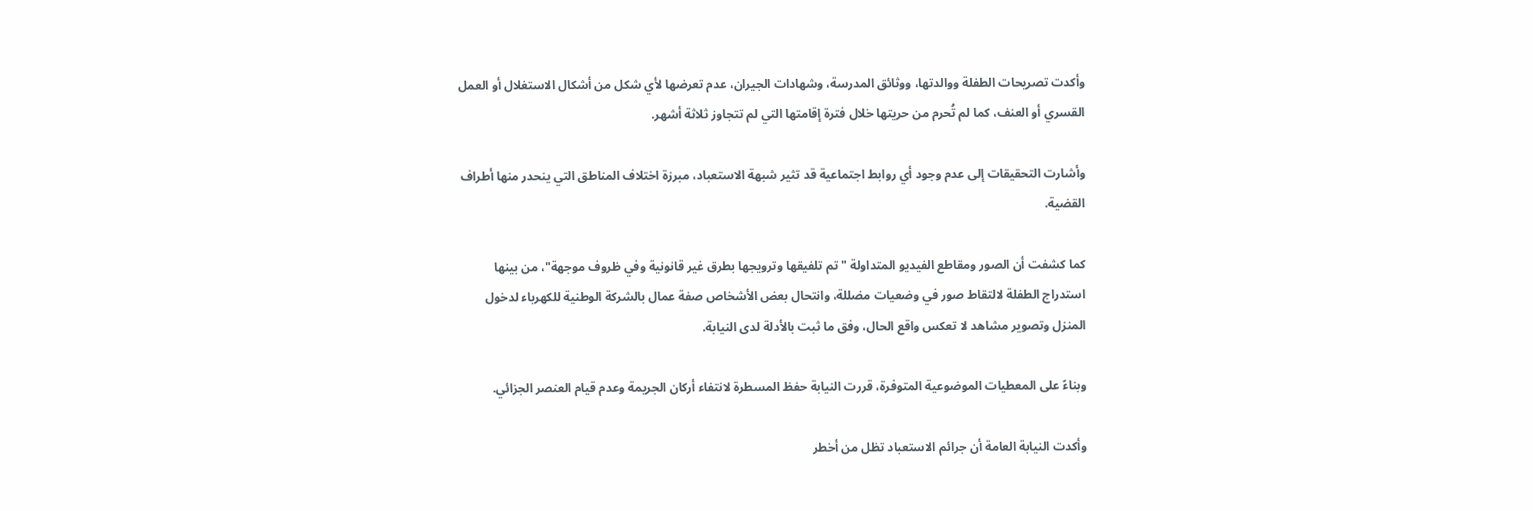وأكدت تصريحات الطفلة ووالدتها، ووثائق المدرسة، وشهادات الجيران، عدم تعرضها لأي شكل من أشكال الاستغلال أو العمل القسري أو العنف، كما لم تُحرم من حريتها خلال فترة إقامتها التي لم تتجاوز ثلاثة أشهر.

وأشارت التحقيقات إلى عدم وجود أي روابط اجتماعية قد تثير شبهة الاستعباد، مبرزة اختلاف المناطق التي ينحدر منها أطراف القضية.

كما كشفت أن الصور ومقاطع الفيديو المتداولة "تم تلفيقها وترويجها بطرق غير قانونية وفي ظروف موجهة"، من بينها استدراج الطفلة لالتقاط صور في وضعيات مضللة، وانتحال بعض الأشخاص صفة عمال بالشركة الوطنية للكهرباء لدخول المنزل وتصوير مشاهد لا تعكس واقع الحال، وفق ما ثبت بالأدلة لدى النيابة.

وبناءً على المعطيات الموضوعية المتوفرة، قررت النيابة حفظ المسطرة لانتفاء أركان الجريمة وعدم قيام العنصر الجزائي.

وأكدت النيابة العامة أن جرائم الاستعباد تظل من أخطر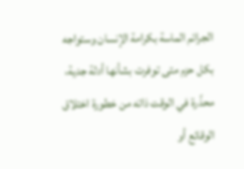الجرائم الماسة بكرامة الإنسان وستواجه بكل حزم متى توفرت بشأنها أدلة جدية، محذّرة في الوقت ذاته من خطورة اختلاق الوقائع أو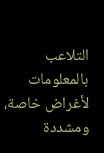التلاعب بالمعلومات لأغراض خاصة، ومشددة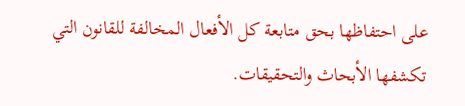على احتفاظها بحق متابعة كل الأفعال المخالفة للقانون التي تكشفها الأبحاث والتحقيقات.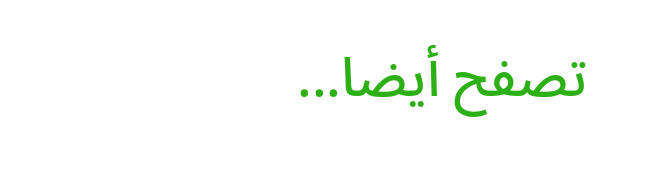تصفح أيضا...